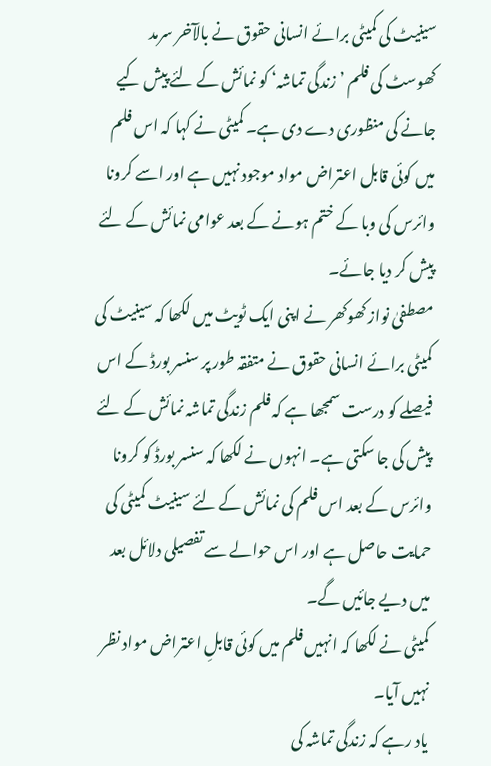سینیٹ کی کمیٹی برائے انسانی حقوق نے بالآخر سرمد کھوسٹ کی فلم ’ زندگی تماشہ‘ کو نمائش کے لئے پیش کیے جانے کی منظوری دے دی ہے۔ کمیٹی نے کہا کہ اس فلم میں کوئی قابل اعتراض مواد موجود نہیں ہے اور اسے کرونا وائرس کی وبا کے ختم ہونے کے بعد عوامی نمائش کے لئے پیش کر دیا جائے۔
مصطفیٰ نواز کھوکھر نے اپنی ایک ٹویٹ میں لکھا کہ سینیٹ کی کمیٹی برائے انسانی حقوق نے متفقہ طور پر سنسر بورڈ کے اس فیصلے کو درست سمجھا ہے کہ فلم زندگی تماشہ نمائش کے لئے پیش کی جا سکتی ہے۔ انہوں نے لکھا کہ سنسر بورڈ کو کرونا وائرس کے بعد اس فلم کی نمائش کے لئے سینیٹ کمیٹی کی حمایت حاصل ہے اور اس حوالے سے تفصیلی دلائل بعد میں دیے جائیں گے۔
کمیٹی نے لکھا کہ انہیں فلم میں کوئی قابلِ اعتراض مواد نظر نہیں آیا۔
یاد رہے کہ زندگی تماشہ کی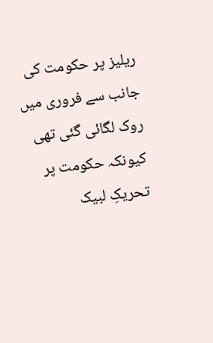ریلیز پر حکومت کی جانب سے فروری میں روک لگائی گئی تھی کیونکہ حکومت پر تحریکِ لبیک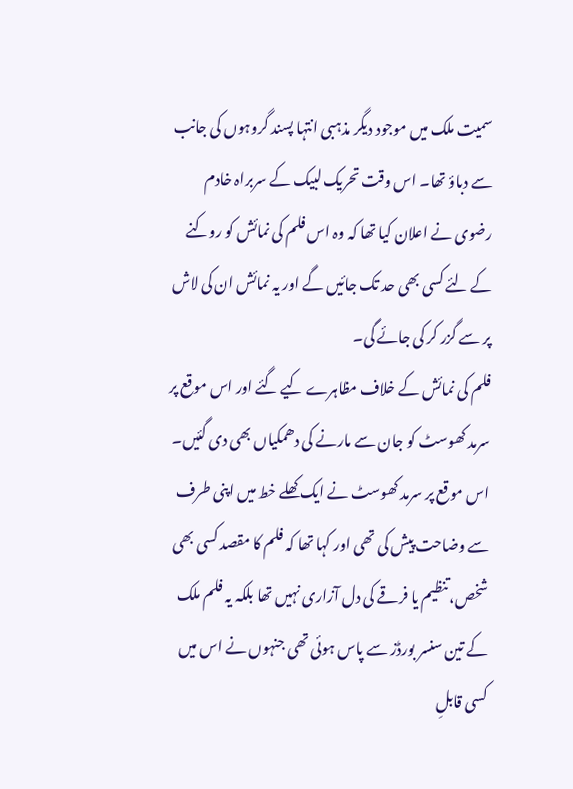سمیت ملک میں موجود دیگر مذہبی انتہا پسند گروہوں کی جانب سے دباؤ تھا۔ اس وقت تحریک لبیک کے سربراہ خادم رضوی نے اعلان کیا تھا کہ وہ اس فلم کی نمائش کو روکنے کے لئے کسی بھی حد تک جائیں گے اور یہ نمائش ان کی لاش پر سے گزر کر کی جائے گی۔
فلم کی نمائش کے خلاف مظاہرے کیے گئے اور اس موقع پر سرمد کھوسٹ کو جان سے مارنے کی دھمکیاں بھی دی گئیں۔ اس موقع پر سرمد کھوسٹ نے ایک کھلے خط میں اپنی طرف سے وضاحت پیش کی تھی اور کہا تھا کہ فلم کا مقصد کسی بھی شخص، تنظیم یا فرقے کی دل آزاری نہیں تھا بلکہ یہ فلم ملک کے تین سنسر بورڈز سے پاس ہوئی تھی جنہوں نے اس میں کسی قابلِ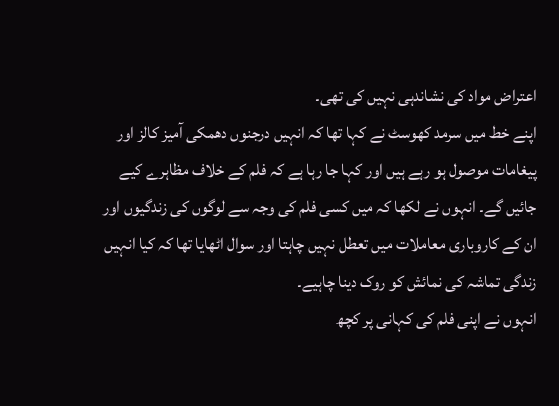اعتراض مواد کی نشاندہی نہیں کی تھی۔
اپنے خط میں سرمد کھوسٹ نے کہا تھا کہ انہیں درجنوں دھمکی آمیز کالز اور پیغامات موصول ہو رہے ہیں اور کہا جا رہا ہے کہ فلم کے خلاف مظاہرے کیے جائیں گے۔ انہوں نے لکھا کہ میں کسی فلم کی وجہ سے لوگوں کی زندگیوں اور ان کے کاروباری معاملات میں تعطل نہیں چاہتا اور سوال اٹھایا تھا کہ کیا انہیں زندگی تماشہ کی نمائش کو روک دینا چاہیے۔
انہوں نے اپنی فلم کی کہانی پر کچھ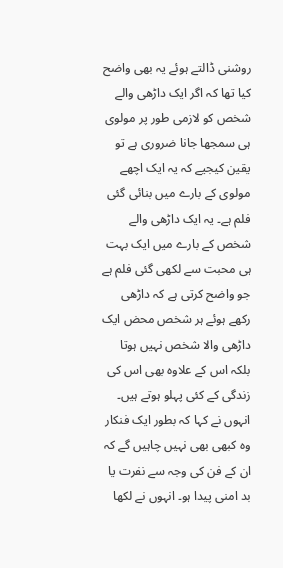روشنی ڈالتے ہوئے یہ بھی واضح کیا تھا کہ اگر ایک داڑھی والے شخص کو لازمی طور پر مولوی ہی سمجھا جانا ضروری ہے تو یقین کیجیے کہ یہ ایک اچھے مولوی کے بارے میں بنائی گئی فلم ہے۔ یہ ایک داڑھی والے شخص کے بارے میں ایک بہت ہی محبت سے لکھی گئی فلم ہے جو واضح کرتی ہے کہ داڑھی رکھے ہوئے ہر شخص محض ایک داڑھی والا شخص نہیں ہوتا بلکہ اس کے علاوہ بھی اس کی زندگی کے کئی پہلو ہوتے ہیں۔
انہوں نے کہا کہ بطور ایک فنکار وہ کبھی بھی نہیں چاہیں گے کہ ان کے فن کی وجہ سے نفرت یا بد امنی پیدا ہو۔ انہوں نے لکھا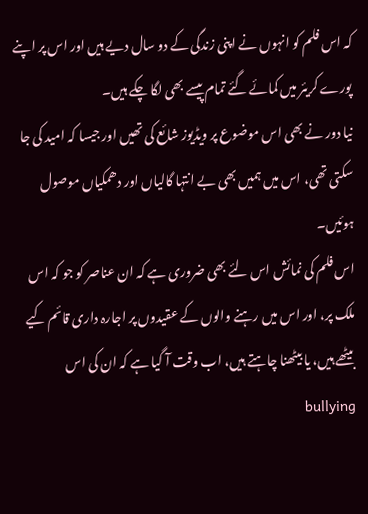کہ اس فلم کو انہوں نے اپنی زندگی کے دو سال دیے ہیں اور اس پر اپنے پورے کریئر میں کمائے گئے تمام پیسے بھی لگا چکے ہیں۔
نیا دور نے بھی اس موضوع پر ویڈیوز شائع کی تھیں اور جیسا کہ امید کی جا سکتی تھی، اس میں ہمیں بھی بے انتہا گالیاں اور دھمکیاں موصول ہوئیں۔
اس فلم کی نمائش اس لئے بھی ضروری ہے کہ ان عناصر کو جو کہ اس ملک پر، اور اس میں رہنے والوں کے عقیدوں پر اجارہ داری قائم کیے بیٹھے ہیں، یا بیٹھنا چاہتے ہیں، اب وقت آ گیا ہے کہ ان کی اس bullying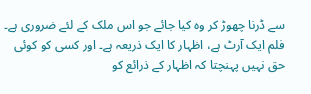سے ڈرنا چھوڑ کر وہ کیا جائے جو اس ملک کے لئے ضروری ہے۔ فلم ایک آرٹ ہے، اظہار کا ایک ذریعہ ہے۔ اور کسی کو کوئی حق نہیں پہنچتا کہ اظہار کے ذرائع کو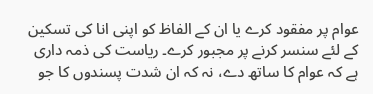عوام پر مفقود کرے یا ان کے الفاظ کو اپنی انا کی تسکین کے لئے سنسر کرنے پر مجبور کرے۔ ریاست کی ذمہ داری ہے کہ عوام کا ساتھ دے، نہ کہ ان شدت پسندوں کا جو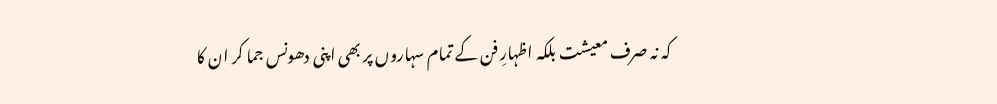کہ نہ صرف معیشت بلکہ اظہارِ فن کے تمام سہاروں پر بھی اپنی دھونس جما کر ان کا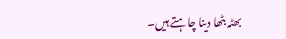بھٹہ بٹھا دینا چاہتے ہیں۔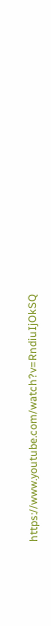https://www.youtube.com/watch?v=RndiuIjOkSQ